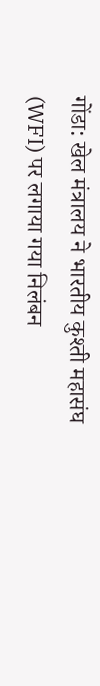गोंडा: खेल मंत्रालय ने भारतीय कुश्ती महासंघ (WFI) पर लगाया गया निलंबन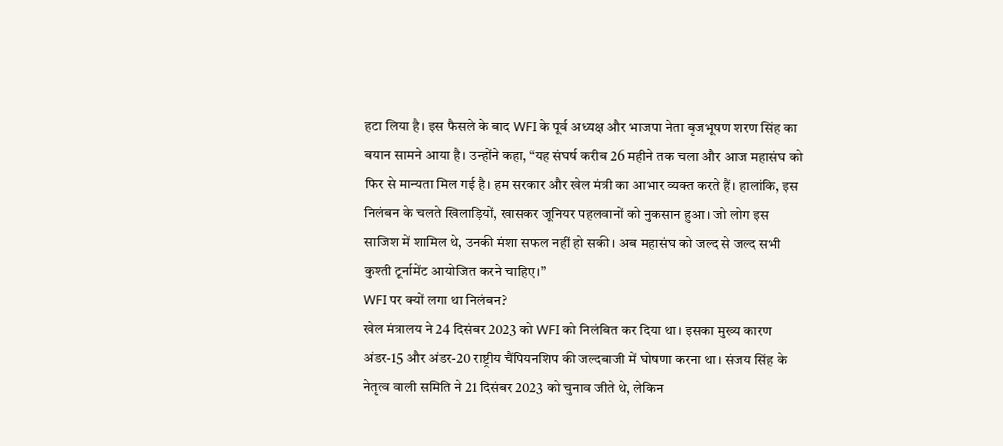हटा लिया है। इस फैसले के बाद WFI के पूर्व अध्यक्ष और भाजपा नेता बृजभूषण शरण सिंह का बयान सामने आया है। उन्होंने कहा, “यह संघर्ष करीब 26 महीने तक चला और आज महासंघ को फिर से मान्यता मिल गई है। हम सरकार और खेल मंत्री का आभार व्यक्त करते हैं। हालांकि, इस निलंबन के चलते खिलाड़ियों, खासकर जूनियर पहलवानों को नुकसान हुआ। जो लोग इस साजिश में शामिल थे, उनकी मंशा सफल नहीं हो सकी। अब महासंघ को जल्द से जल्द सभी कुश्ती टूर्नामेंट आयोजित करने चाहिए।”
WFI पर क्यों लगा था निलंबन?
खेल मंत्रालय ने 24 दिसंबर 2023 को WFI को निलंबित कर दिया था। इसका मुख्य कारण अंडर-15 और अंडर-20 राष्ट्रीय चैंपियनशिप की जल्दबाजी में घोषणा करना था। संजय सिंह के नेतृत्व वाली समिति ने 21 दिसंबर 2023 को चुनाव जीते थे, लेकिन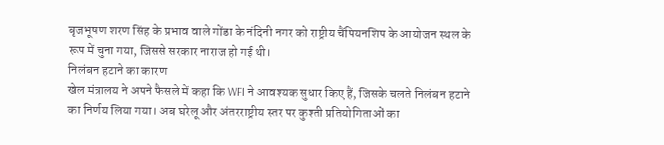बृजभूषण शरण सिंह के प्रभाव वाले गोंडा के नंदिनी नगर को राष्ट्रीय चैंपियनशिप के आयोजन स्थल के रूप में चुना गया, जिससे सरकार नाराज हो गई थी।
निलंबन हटाने का कारण
खेल मंत्रालय ने अपने फैसले में कहा कि WFI ने आवश्यक सुधार किए हैं, जिसके चलते निलंबन हटाने का निर्णय लिया गया। अब घरेलू और अंतरराष्ट्रीय स्तर पर कुश्ती प्रतियोगिताओं का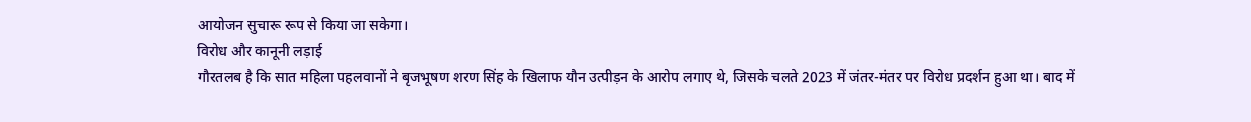आयोजन सुचारू रूप से किया जा सकेगा।
विरोध और कानूनी लड़ाई
गौरतलब है कि सात महिला पहलवानों ने बृजभूषण शरण सिंह के खिलाफ यौन उत्पीड़न के आरोप लगाए थे, जिसके चलते 2023 में जंतर-मंतर पर विरोध प्रदर्शन हुआ था। बाद में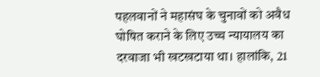पहलवानों ने महासंघ के चुनावों को अवैध घोषित कराने के लिए उच्च न्यायालय का दरवाजा भी खटखटाया था। हालांकि, 21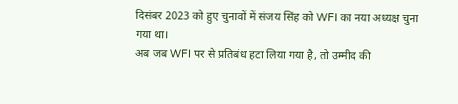दिसंबर 2023 को हुए चुनावों में संजय सिंह को WFI का नया अध्यक्ष चुना गया था।
अब जब WFI पर से प्रतिबंध हटा लिया गया है, तो उम्मीद की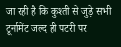जा रही है कि कुश्ती से जुड़े सभी टूर्नामेंट जल्द ही पटरी पर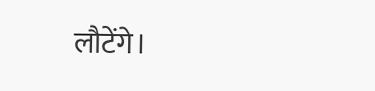लौटेंगे।